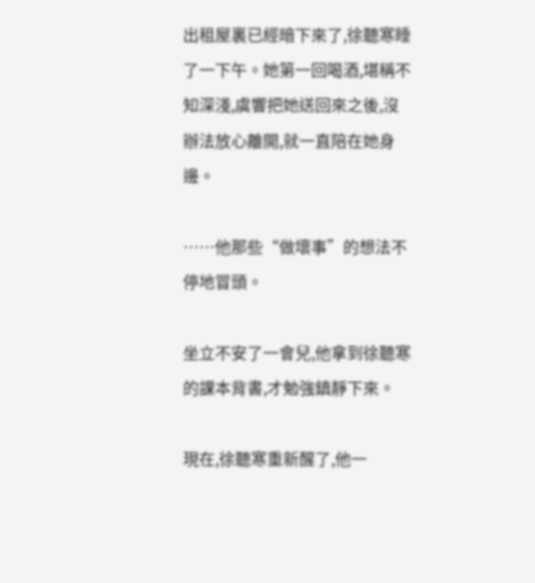出租屋裏已經暗下來了,徐聽寒睡了一下午。她第一回喝酒,堪稱不知深淺,虞響把她送回來之後,沒辦法放心離開,就一直陪在她身邊。

……他那些“做壞事”的想法不停地冒頭。

坐立不安了一會兒,他拿到徐聽寒的課本背書,才勉強鎮靜下來。

現在,徐聽寒重新醒了,他一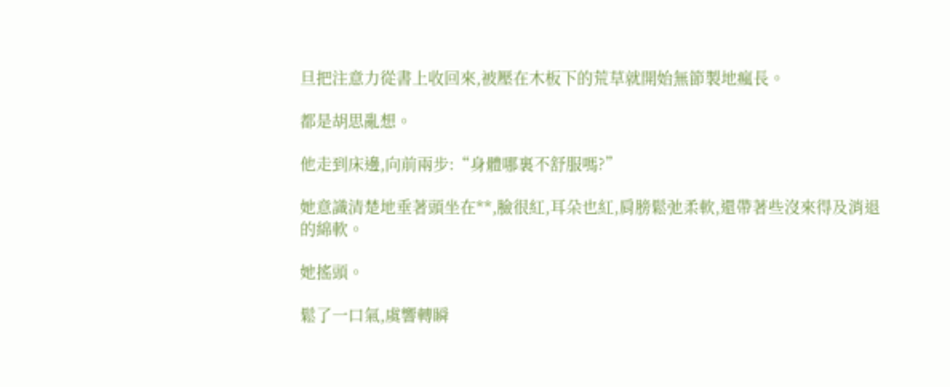旦把注意力從書上收回來,被壓在木板下的荒草就開始無節製地瘋長。

都是胡思亂想。

他走到床邊,向前兩步:“身體哪裏不舒服嗎?”

她意識清楚地垂著頭坐在**,臉很紅,耳朵也紅,肩膀鬆弛柔軟,還帶著些沒來得及消退的綿軟。

她搖頭。

鬆了一口氣,虞響轉瞬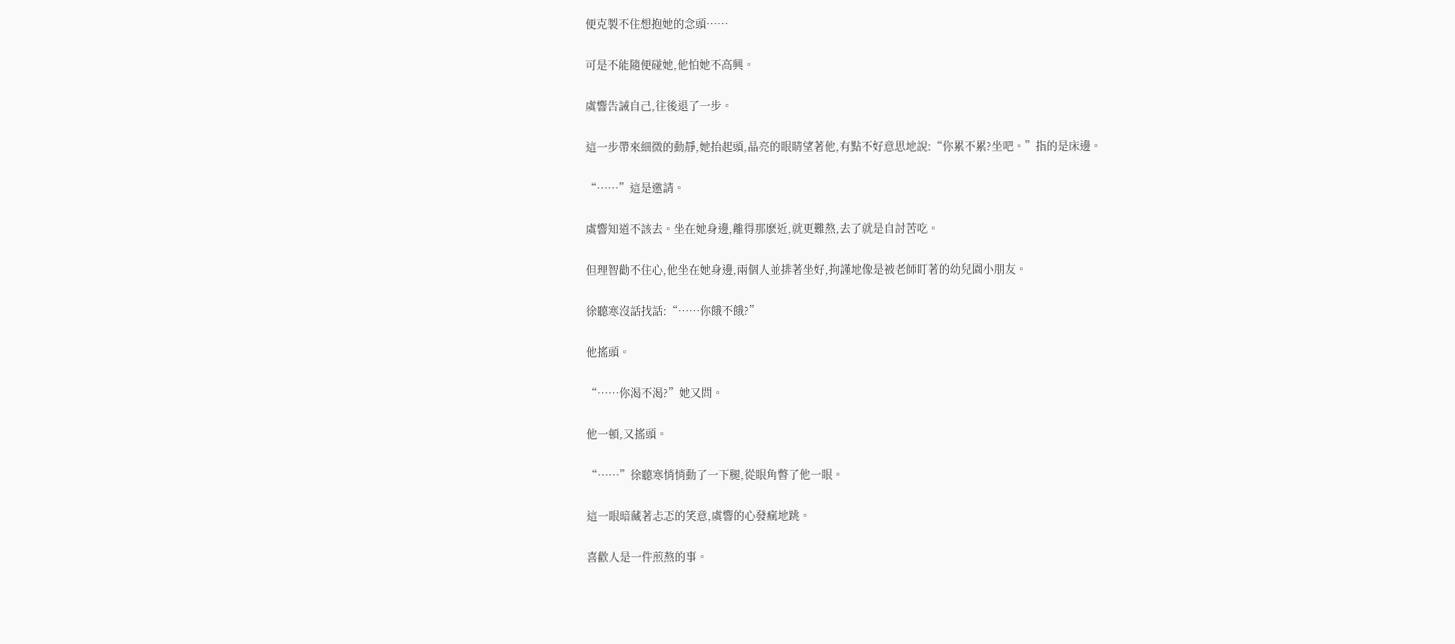便克製不住想抱她的念頭……

可是不能隨便碰她,他怕她不高興。

虞響告誡自己,往後退了一步。

這一步帶來細微的動靜,她抬起頭,晶亮的眼睛望著他,有點不好意思地說:“你累不累?坐吧。”指的是床邊。

“……”這是邀請。

虞響知道不該去。坐在她身邊,離得那麽近,就更難熬,去了就是自討苦吃。

但理智勸不住心,他坐在她身邊,兩個人並排著坐好,拘謹地像是被老師盯著的幼兒園小朋友。

徐聽寒沒話找話:“……你餓不餓?”

他搖頭。

“……你渴不渴?”她又問。

他一頓,又搖頭。

“……”徐聽寒悄悄動了一下腿,從眼角瞥了他一眼。

這一眼暗藏著忐忑的笑意,虞響的心發瘋地跳。

喜歡人是一件煎熬的事。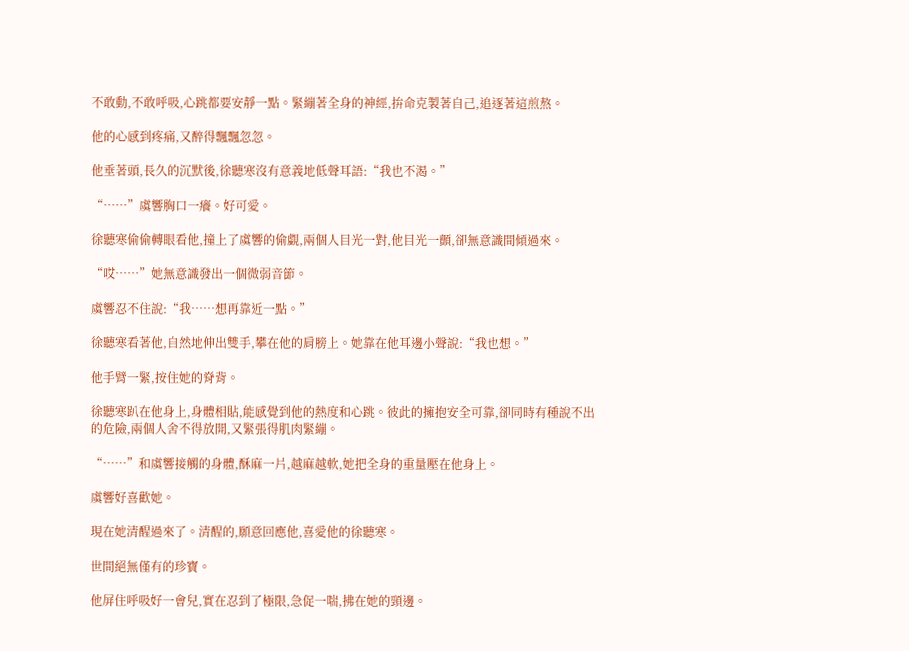不敢動,不敢呼吸,心跳都要安靜一點。緊繃著全身的神經,拚命克製著自己,追逐著這煎熬。

他的心感到疼痛,又醉得飄飄忽忽。

他垂著頭,長久的沉默後,徐聽寒沒有意義地低聲耳語:“我也不渴。”

“……”虞響胸口一癢。好可愛。

徐聽寒偷偷轉眼看他,撞上了虞響的偷覷,兩個人目光一對,他目光一顫,卻無意識間傾過來。

“哎……”她無意識發出一個微弱音節。

虞響忍不住說:“我……想再靠近一點。”

徐聽寒看著他,自然地伸出雙手,攀在他的肩膀上。她靠在他耳邊小聲說:“我也想。”

他手臂一緊,按住她的脊背。

徐聽寒趴在他身上,身體相貼,能感覺到他的熱度和心跳。彼此的擁抱安全可靠,卻同時有種說不出的危險,兩個人舍不得放開,又緊張得肌肉緊繃。

“……”和虞響接觸的身體,酥麻一片,越麻越軟,她把全身的重量壓在他身上。

虞響好喜歡她。

現在她清醒過來了。清醒的,願意回應他,喜愛他的徐聽寒。

世間絕無僅有的珍寶。

他屏住呼吸好一會兒,實在忍到了極限,急促一喘,拂在她的頸邊。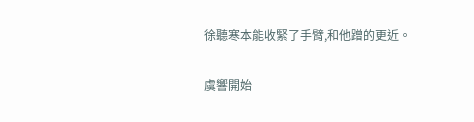徐聽寒本能收緊了手臂,和他蹭的更近。

虞響開始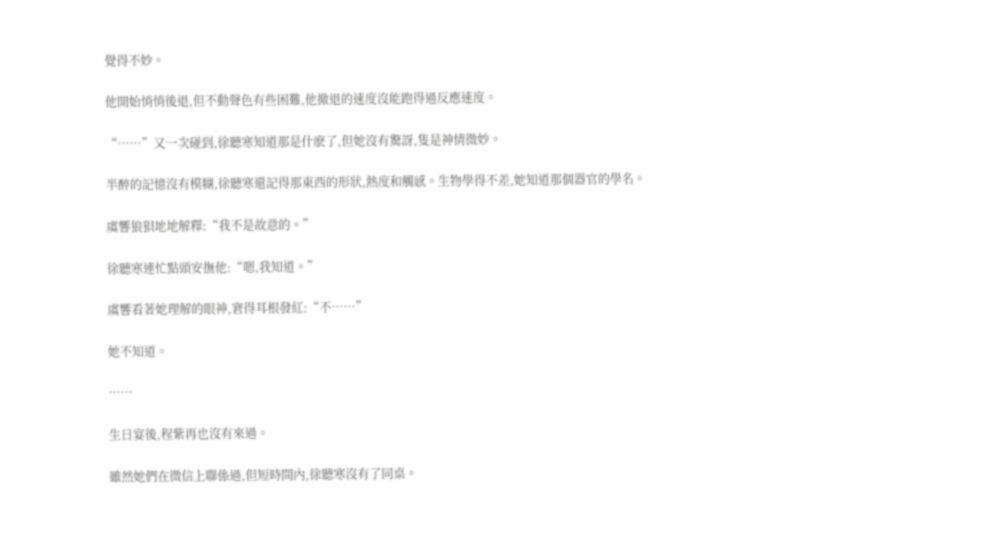覺得不妙。

他開始悄悄後退,但不動聲色有些困難,他撤退的速度沒能跑得過反應速度。

“……”又一次碰到,徐聽寒知道那是什麽了,但她沒有驚訝,隻是神情微妙。

半醉的記憶沒有模糊,徐聽寒還記得那東西的形狀,熱度和觸感。生物學得不差,她知道那個器官的學名。

虞響狼狽地地解釋:“我不是故意的。”

徐聽寒連忙點頭安撫他:“嗯,我知道。”

虞響看著她理解的眼神,窘得耳根發紅:“不……”

她不知道。

……

生日宴後,程紫再也沒有來過。

雖然她們在微信上聯係過,但短時間內,徐聽寒沒有了同桌。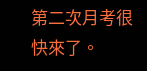第二次月考很快來了。